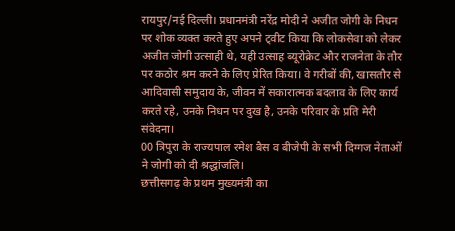रायपुर/नई दिल्ली। प्रधानमंत्री नरेंद्र मोदी ने अजीत जोगी के निधन पर शोक व्यक्त करते हुए अपने ट्वीट किया कि लोकसेवा को लेकर अजीत जोगी उत्साही थे, यही उत्साह ब्यूरोक्रेट और राजनेता के तौर पर कठोर श्रम करने के लिए प्रेरित किया। वे गरीबों की, खासतौर से आदिवासी समुदाय के, जीवन में सकारात्मक बदलाव के लिए कार्य करते रहे, उनके निधन पर दुख है, उनके परिवार के प्रति मेरी संवेदना।
00 त्रिपुरा के राज्यपाल रमेश बैस व बीजेपी के सभी दिग्गज नेताओं ने जोगी को दी श्रद्धांजलि।
छत्तीसगढ़ के प्रथम मुख्यमंत्री का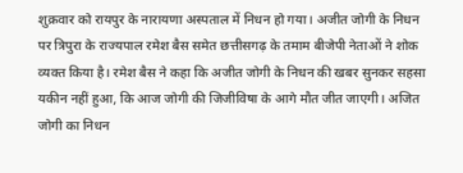शुक्रवार को रायपुर के नारायणा अस्पताल में निधन हो गया। अजीत जोगी के निधन पर त्रिपुरा के राज्यपाल रमेश बैस समेत छत्तीसगढ़ के तमाम बीजेपी नेताओं ने शोक व्यक्त किया है। रमेश बैस ने कहा कि अजीत जोगी के निधन की खबर सुनकर सहसा यकीन नहीं हुआ, कि आज जोगी की जिजीविषा के आगे मौत जीत जाएगी। अजित जोगी का निधन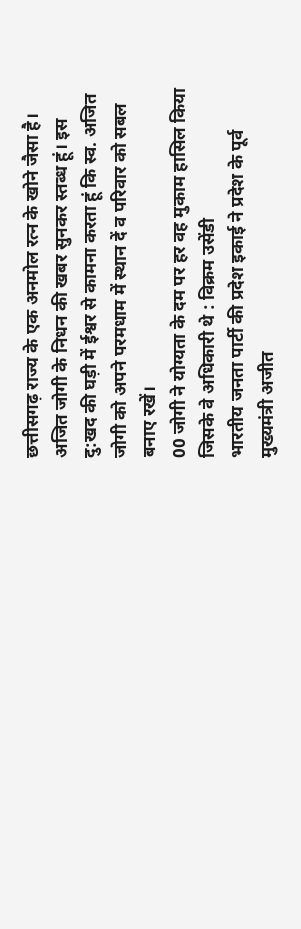छत्तीसगढ़ राज्य के एक अनमोल रत्न के खोने जैसा है। अजित जोगी के निधन की खबर सुनकर स्तब्ध हूं। इस दु:खद की घड़ी में ईश्वर से कामना करता हूं कि स्व. अजित जोगी को अपने परमधाम में स्थान दें व परिवार को सबल बनाए रखें।
00 जोगी ने योग्यता के दम पर हर वह मुकाम हासिल किया जिसके वे अधिकारी थे : विक्रम उसेंडी
भारतीय जनता पार्टी की प्रदेश इकाई ने प्रदेश के पूर्व मुख्यमंत्री अजीत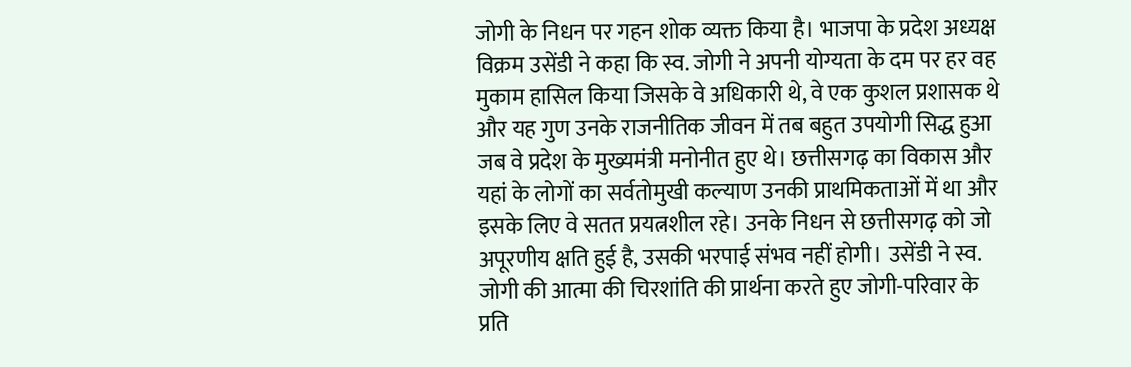जोगी के निधन पर गहन शोक व्यक्त किया है। भाजपा के प्रदेश अध्यक्ष विक्रम उसेंडी ने कहा कि स्व. जोगी ने अपनी योग्यता के दम पर हर वह मुकाम हासिल किया जिसके वे अधिकारी थे, वे एक कुशल प्रशासक थे और यह गुण उनके राजनीतिक जीवन में तब बहुत उपयोगी सिद्ध हुआ जब वे प्रदेश के मुख्यमंत्री मनोनीत हुए थे। छत्तीसगढ़ का विकास और यहां के लोगों का सर्वतोमुखी कल्याण उनकी प्राथमिकताओं में था और इसके लिए वे सतत प्रयत्नशील रहे। उनके निधन से छत्तीसगढ़ को जो अपूरणीय क्षति हुई है, उसकी भरपाई संभव नहीं होगी। उसेंडी ने स्व. जोगी की आत्मा की चिरशांति की प्रार्थना करते हुए जोगी-परिवार के प्रति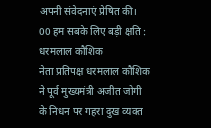अपनी संवेदनाएं प्रेषित की।
00 हम सबके लिए बड़ी क्षति : धरमलाल कौशिक
नेता प्रतिपक्ष धरमलाल कौशिक ने पूर्व मुख्यमंत्री अजीत जोगी के निधन पर गहरा दुख व्यक्त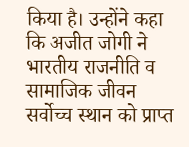किया है। उन्होंने कहा कि अजीत जोगी ने भारतीय राजनीति व सामाजिक जीवन सर्वोच्च स्थान को प्राप्त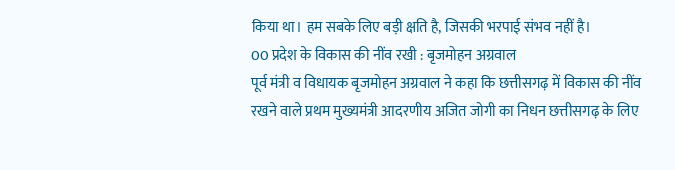किया था। हम सबके लिए बड़ी क्षति है, जिसकी भरपाई संभव नहीं है।
00 प्रदेश के विकास की नींव रखी : बृजमोहन अग्रवाल
पूर्व मंत्री व विधायक बृजमोहन अग्रवाल ने कहा कि छत्तीसगढ़ में विकास की नींव रखने वाले प्रथम मुख्यमंत्री आदरणीय अजित जोगी का निधन छत्तीसगढ़ के लिए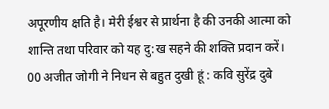अपूरणीय क्षति है। मेरी ईश्वर से प्रार्थना है की उनकी आत्मा को शान्ति तथा परिवार को यह दु:ख सहने की शक्ति प्रदान करें।
00 अजीत जोगी ने निधन से बहुत दुखी हूं : कवि सुरेंद्र दुबे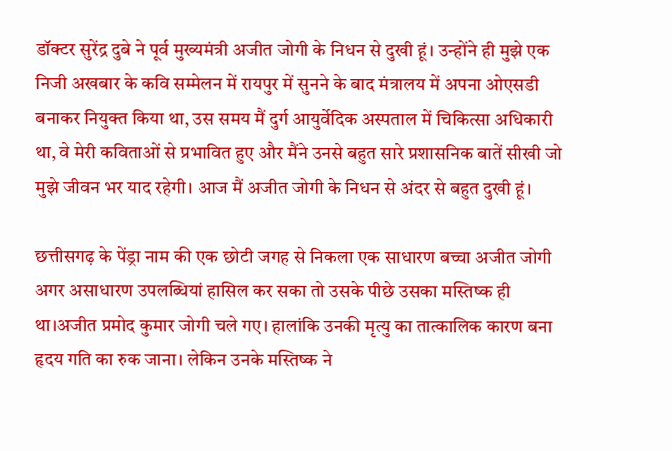डॉक्टर सुरेंद्र दुबे ने पूर्व मुख्यमंत्री अजीत जोगी के निधन से दुखी हूं। उन्होंने ही मुझे एक निजी अखबार के कवि सम्मेलन में रायपुर में सुनने के बाद मंत्रालय में अपना ओएसडी बनाकर नियुक्त किया था, उस समय मैं दुर्ग आयुर्वेदिक अस्पताल में चिकित्सा अधिकारी था, वे मेरी कविताओं से प्रभावित हुए और मैंने उनसे बहुत सारे प्रशासनिक बातें सीखी जो मुझे जीवन भर याद रहेगी। आज मैं अजीत जोगी के निधन से अंदर से बहुत दुखी हूं।

छत्तीसगढ़ के पेंड्रा नाम की एक छोटी जगह से निकला एक साधारण बच्चा अजीत जोगी अगर असाधारण उपलब्धियां हासिल कर सका तो उसके पीछे उसका मस्तिष्क ही था।अजीत प्रमोद कुमार जोगी चले गए। हालांकि उनकी मृत्यु का तात्कालिक कारण बना हृदय गति का रुक जाना। लेकिन उनके मस्तिष्क ने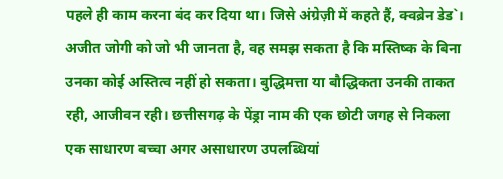पहले ही काम करना बंद कर दिया था। जिसे अंग्रेज़ी में कहते हैं, क्वब्रेन डेड`। अजीत जोगी को जो भी जानता है, वह समझ सकता है कि मस्तिष्क के बिना उनका कोई अस्तित्व नहीं हो सकता। बुद्धिमत्ता या बौद्धिकता उनकी ताकत रही, आजीवन रही। छत्तीसगढ़ के पेंड्रा नाम की एक छोटी जगह से निकला एक साधारण बच्चा अगर असाधारण उपलब्धियां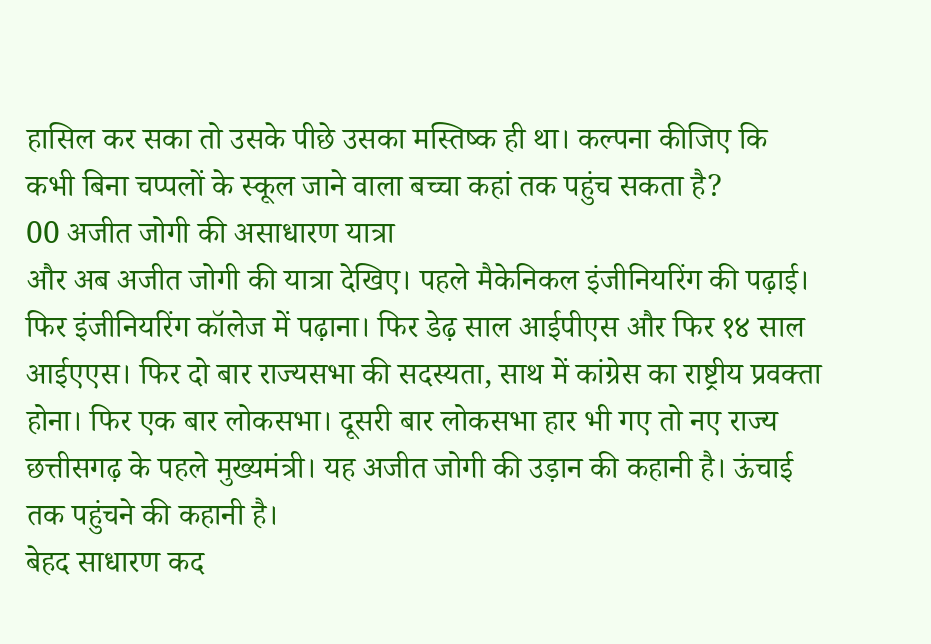हासिल कर सका तो उसके पीछे उसका मस्तिष्क ही था। कल्पना कीजिए कि कभी बिना चप्पलों के स्कूल जाने वाला बच्चा कहां तक पहुंच सकता है?
00 अजीत जोगी की असाधारण यात्रा
और अब अजीत जोगी की यात्रा देखिए। पहले मैकेनिकल इंजीनियरिंग की पढ़ाई। फिर इंजीनियरिंग कॉलेज में पढ़ाना। फिर डेढ़ साल आईपीएस और फिर १४ साल आईएएस। फिर दो बार राज्यसभा की सदस्यता, साथ में कांग्रेस का राष्ट्रीय प्रवक्ता होना। फिर एक बार लोकसभा। दूसरी बार लोकसभा हार भी गए तो नए राज्य छत्तीसगढ़ के पहले मुख्यमंत्री। यह अजीत जोगी की उड़ान की कहानी है। ऊंचाई तक पहुंचने की कहानी है।
बेहद साधारण कद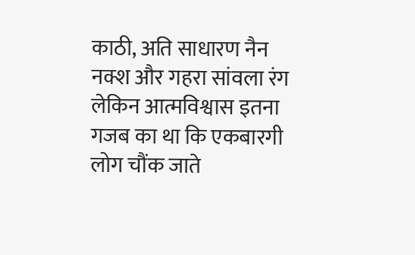काठी, अति साधारण नैन नक्श और गहरा सांवला रंग लेकिन आत्मविश्वास इतना गजब का था कि एकबारगी लोग चौंक जाते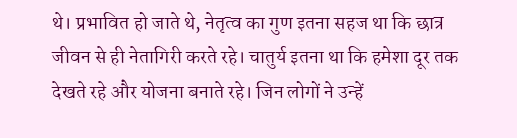थे। प्रभावित हो जाते थे, नेतृत्व का गुण इतना सहज था कि छात्र जीवन से ही नेतागिरी करते रहे। चातुर्य इतना था कि हमेशा दूर तक देखते रहे और योजना बनाते रहे। जिन लोगों ने उन्हें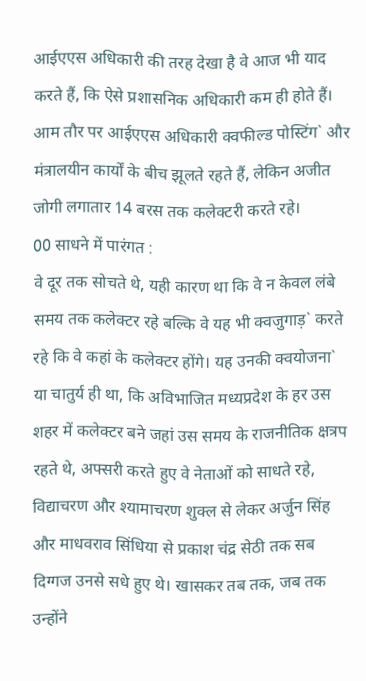आईएएस अधिकारी की तरह देखा है वे आज भी याद करते हैं, कि ऐसे प्रशासनिक अधिकारी कम ही होते हैं। आम तौर पर आईएएस अधिकारी क्वफील्ड पोस्टिंग` और मंत्रालयीन कार्यों के बीच झूलते रहते हैं, लेकिन अजीत जोगी लगातार 14 बरस तक कलेक्टरी करते रहे।
00 साधने में पारंगत :
वे दूर तक सोचते थे, यही कारण था कि वे न केवल लंबे समय तक कलेक्टर रहे बल्कि वे यह भी क्वजुगाड़` करते रहे कि वे कहां के कलेक्टर होंगे। यह उनकी क्वयोजना` या चातुर्य ही था, कि अविभाजित मध्यप्रदेश के हर उस शहर में कलेक्टर बने जहां उस समय के राजनीतिक क्षत्रप रहते थे, अफ्सरी करते हुए वे नेताओं को साधते रहे, विद्याचरण और श्यामाचरण शुक्ल से लेकर अर्जुन सिंह और माधवराव सिंधिया से प्रकाश चंद्र सेठी तक सब दिग्गज उनसे सधे हुए थे। खासकर तब तक, जब तक उन्होंने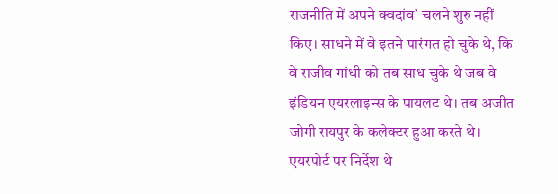राजनीति में अपने क्वदांव` चलने शुरु नहीं किए। साधने में वे इतने पारंगत हो चुके थे, कि वे राजीव गांधी को तब साध चुके थे जब वे इंडियन एयरलाइन्स के पायलट थे। तब अजीत जोगी रायपुर के कलेक्टर हुआ करते थे। एयरपोर्ट पर निर्देश थे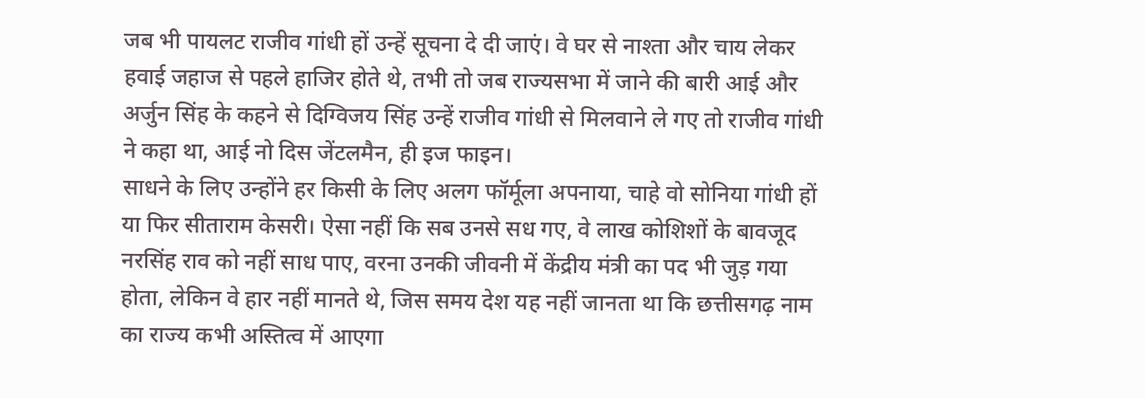जब भी पायलट राजीव गांधी हों उन्हें सूचना दे दी जाएं। वे घर से नाश्ता और चाय लेकर हवाई जहाज से पहले हाजिर होते थे, तभी तो जब राज्यसभा में जाने की बारी आई और अर्जुन सिंह के कहने से दिग्विजय सिंह उन्हें राजीव गांधी से मिलवाने ले गए तो राजीव गांधी ने कहा था, आई नो दिस जेंटलमैन, ही इज फाइन।
साधने के लिए उन्होंने हर किसी के लिए अलग फॉर्मूला अपनाया, चाहे वो सोनिया गांधी हों या फिर सीताराम केसरी। ऐसा नहीं कि सब उनसे सध गए, वे लाख कोशिशों के बावजूद नरसिंह राव को नहीं साध पाए, वरना उनकी जीवनी में केंद्रीय मंत्री का पद भी जुड़ गया होता, लेकिन वे हार नहीं मानते थे, जिस समय देश यह नहीं जानता था कि छत्तीसगढ़ नाम का राज्य कभी अस्तित्व में आएगा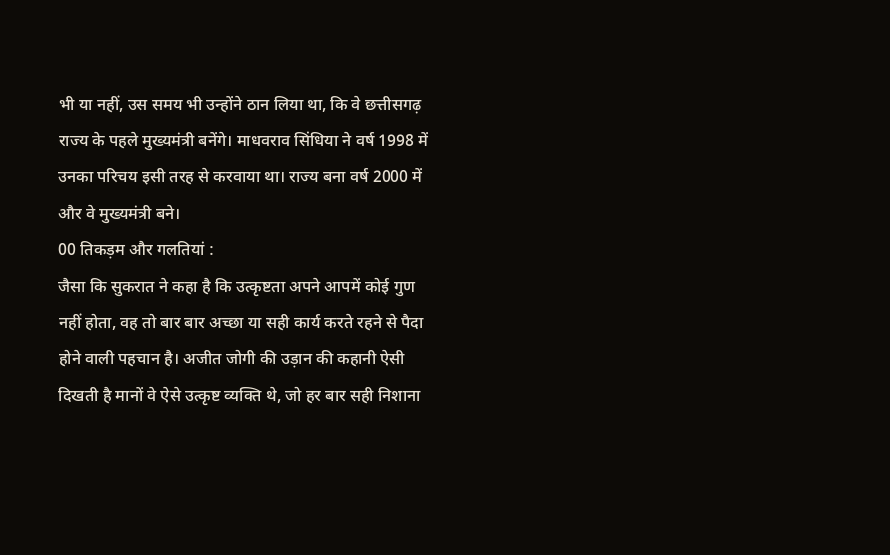भी या नहीं, उस समय भी उन्होंने ठान लिया था, कि वे छत्तीसगढ़ राज्य के पहले मुख्यमंत्री बनेंगे। माधवराव सिंधिया ने वर्ष 1998 में उनका परिचय इसी तरह से करवाया था। राज्य बना वर्ष 2000 में और वे मुख्यमंत्री बने।
00 तिकड़म और गलतियां :
जैसा कि सुकरात ने कहा है कि उत्कृष्टता अपने आपमें कोई गुण नहीं होता, वह तो बार बार अच्छा या सही कार्य करते रहने से पैदा होने वाली पहचान है। अजीत जोगी की उड़ान की कहानी ऐसी दिखती है मानों वे ऐसे उत्कृष्ट व्यक्ति थे, जो हर बार सही निशाना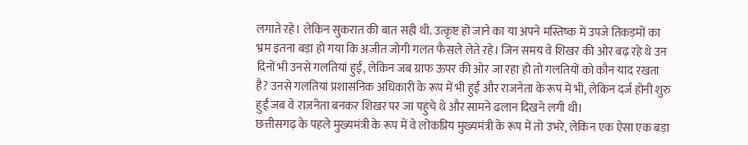लगाते रहे। लेकिन सुकरात की बात सही थी. उत्कृष्ट हो जाने का या अपने मस्तिष्क में उपजे तिकड़मों का भ्रम इतना बड़ा हो गया कि अजीत जोगी गलत फैसले लेते रहे। जिन समय वे शिखर की ओर बढ़ रहे थे उन दिनों भी उनसे गलतियां हुईं, लेकिन जब ग्राफ ऊपर की ओर जा रहा हो तो गलतियों को कौन याद रखता है? उनसे गलतियां प्रशासनिक अधिकारी के रूप में भी हुईं और राजनेता के रूप में भी, लेकिन दर्ज होनी शुरु हुईं जब वे राजनेता बनकर शिखर पर जा पहुंचे थे और सामने ढलान दिखने लगी थी।
छत्तीसगढ़ के पहले मुख्यमंत्री के रूप में वे लोकप्रिय मुख्यमंत्री के रूप में तो उभरे, लेकिन एक ऐसा एक बड़ा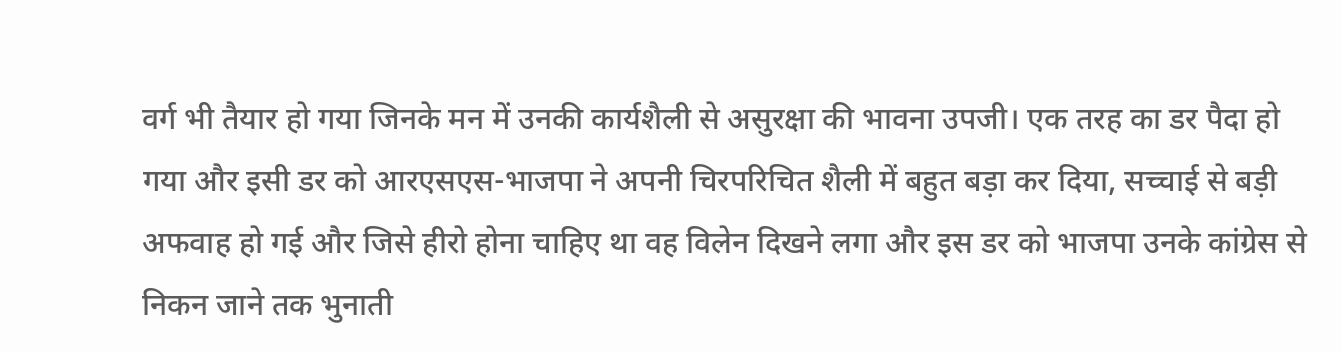वर्ग भी तैयार हो गया जिनके मन में उनकी कार्यशैली से असुरक्षा की भावना उपजी। एक तरह का डर पैदा हो गया और इसी डर को आरएसएस-भाजपा ने अपनी चिरपरिचित शैली में बहुत बड़ा कर दिया, सच्चाई से बड़ी अफवाह हो गई और जिसे हीरो होना चाहिए था वह विलेन दिखने लगा और इस डर को भाजपा उनके कांग्रेस से निकन जाने तक भुनाती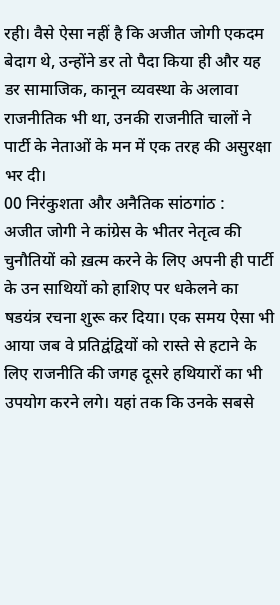रही। वैसे ऐसा नहीं है कि अजीत जोगी एकदम बेदाग थे, उन्होंने डर तो पैदा किया ही और यह डर सामाजिक, कानून व्यवस्था के अलावा राजनीतिक भी था, उनकी राजनीति चालों ने पार्टी के नेताओं के मन में एक तरह की असुरक्षा भर दी।
00 निरंकुशता और अनैतिक सांठगांठ :
अजीत जोगी ने कांग्रेस के भीतर नेतृत्व की चुनौतियों को ख़त्म करने के लिए अपनी ही पार्टी के उन साथियों को हाशिए पर धकेलने का षडयंत्र रचना शुरू कर दिया। एक समय ऐसा भी आया जब वे प्रतिद्वंद्वियों को रास्ते से हटाने के लिए राजनीति की जगह दूसरे हथियारों का भी उपयोग करने लगे। यहां तक कि उनके सबसे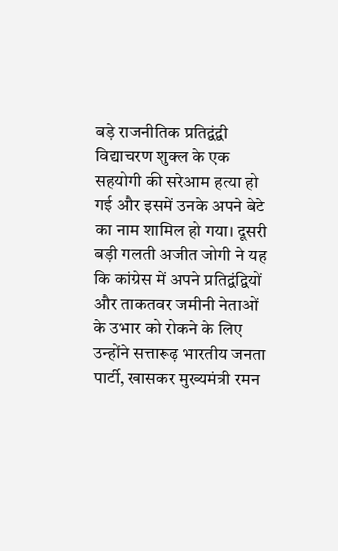बड़े राजनीतिक प्रतिद्वंद्वी विद्याचरण शुक्ल के एक सहयोगी की सरेआम हत्या हो गई और इसमें उनके अपने बेटे का नाम शामिल हो गया। दूसरी बड़ी गलती अजीत जोगी ने यह कि कांग्रेस में अपने प्रतिद्वंद्वियों और ताकतवर जमीनी नेताओं के उभार को रोकने के लिए उन्होंने सत्तारूढ़ भारतीय जनता पार्टी, खासकर मुख्यमंत्री रमन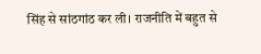सिंह से सांठगांठ कर ली। राजनीति में बहुत से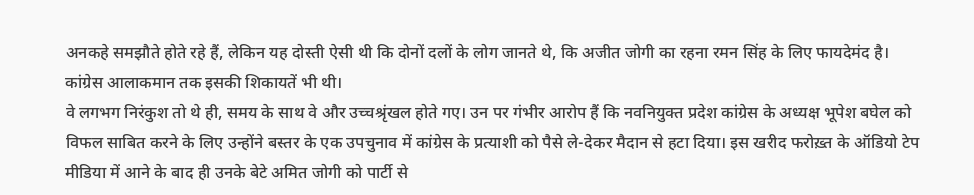अनकहे समझौते होते रहे हैं, लेकिन यह दोस्ती ऐसी थी कि दोनों दलों के लोग जानते थे, कि अजीत जोगी का रहना रमन सिंह के लिए फायदेमंद है। कांग्रेस आलाकमान तक इसकी शिकायतें भी थी।
वे लगभग निरंकुश तो थे ही, समय के साथ वे और उच्चश्रृंखल होते गए। उन पर गंभीर आरोप हैं कि नवनियुक्त प्रदेश कांग्रेस के अध्यक्ष भूपेश बघेल को विफल साबित करने के लिए उन्होंने बस्तर के एक उपचुनाव में कांग्रेस के प्रत्याशी को पैसे ले-देकर मैदान से हटा दिया। इस खरीद फरोख़्त के ऑडियो टेप मीडिया में आने के बाद ही उनके बेटे अमित जोगी को पार्टी से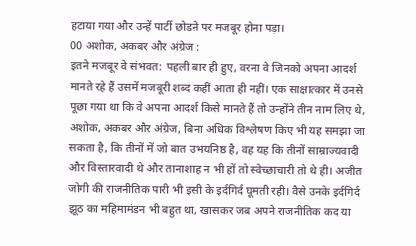हटाया गया और उन्हें पार्टी छोडऩे पर मजबूर होना पड़ा।
00 अशोक, अकबर और अंग्रेज :
इतने मजबूर वे संभवत: पहली बार ही हुए, वरना वे जिनको अपना आदर्श मानते रहे हैं उसमें मजबूरी शब्द कहीं आता ही नहीं। एक साक्षात्कार में उनसे पूछा गया था कि वे अपना आदर्श किसे मानते हैं तो उन्होंने तीन नाम लिए थे, अशोक, अकबर और अंग्रेज, बिना अधिक विश्लेषण किए भी यह समझा जा सकता है, कि तीनों में जो बात उभयनिष्ठ है, वह यह कि तीनों साम्राज्यवादी और विस्तारवादी थे और तानाशाह न भी हों तो स्वेच्छाचारी तो थे ही। अजीत जोगी की राजनीतिक पारी भी इसी के इर्दगिर्द घूमती रही। वैसे उनके इर्दगिर्द झूठ का महिमामंडन भी बहुत था, खासकर जब अपने राजनीतिक कद या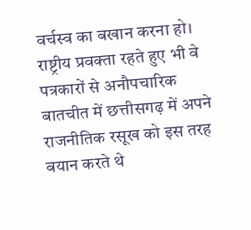वर्चस्व का बखान करना हो। राष्ट्रीय प्रवक्ता रहते हुए भी वे पत्रकारों से अनौपचारिक बातचीत में छत्तीसगढ़ में अपने राजनीतिक रसूख को इस तरह बयान करते थे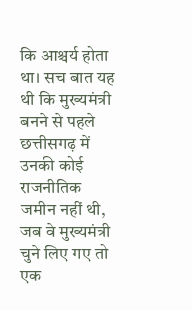कि आश्चर्य होता था। सच बात यह थी कि मुख्यमंत्री बनने से पहले छत्तीसगढ़ में उनकी कोई राजनीतिक जमीन नहीं थी, जब वे मुख्यमंत्री चुने लिए गए तो एक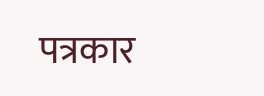पत्रकार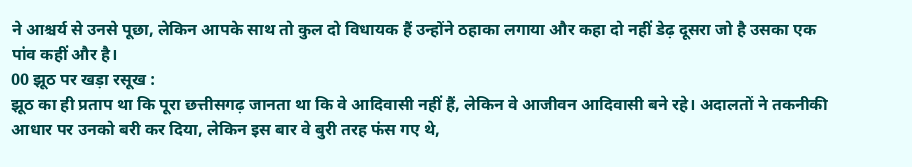ने आश्चर्य से उनसे पूछा, लेकिन आपके साथ तो कुल दो विधायक हैं उन्होंने ठहाका लगाया और कहा दो नहीं डेढ़ दूसरा जो है उसका एक पांव कहीं और है।
00 झूठ पर खड़ा रसूख :
झूठ का ही प्रताप था कि पूरा छत्तीसगढ़ जानता था कि वे आदिवासी नहीं हैं, लेकिन वे आजीवन आदिवासी बने रहे। अदालतों ने तकनीकी आधार पर उनको बरी कर दिया, लेकिन इस बार वे बुरी तरह फंस गए थे,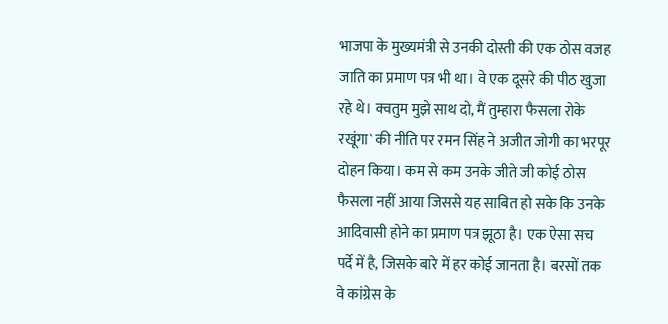भाजपा के मुख्यमंत्री से उनकी दोस्ती की एक ठोस वजह जाति का प्रमाण पत्र भी था। वे एक दूसरे की पीठ खुजा रहे थे। क्वतुम मुझे साथ दो, मैं तुम्हारा फैसला रोके रखूंगा` की नीति पर रमन सिंह ने अजीत जोगी का भरपूर दोहन किया। कम से कम उनके जीते जी कोई ठोस फैसला नहीं आया जिससे यह साबित हो सके कि उनके आदिवासी होने का प्रमाण पत्र झूठा है। एक ऐसा सच पर्दे में है, जिसके बारे में हर कोई जानता है। बरसों तक वे कांग्रेस के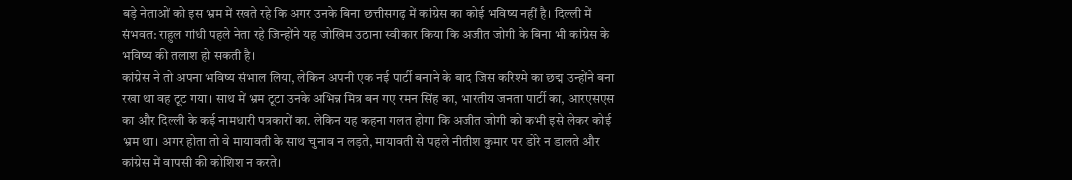बड़े नेताओं को इस भ्रम में रखते रहे कि अगर उनके बिना छत्तीसगढ़ में कांग्रेस का कोई भविष्य नहीं है। दिल्ली में संभवत: राहुल गांधी पहले नेता रहे जिन्होंने यह जोखिम उठाना स्वीकार किया कि अजीत जोगी के बिना भी कांग्रेस के भविष्य की तलाश हो सकती है।
कांग्रेस ने तो अपना भविष्य संभाल लिया, लेकिन अपनी एक नई पार्टी बनाने के बाद जिस करिश्मे का छद्म उन्होंने बना रखा था वह टूट गया। साथ में भ्रम टूटा उनके अभिन्न मित्र बन गए रमन सिंह का, भारतीय जनता पार्टी का, आरएसएस का और दिल्ली के कई नामधारी पत्रकारों का. लेकिन यह कहना गलत होगा कि अजीत जोगी को कभी इसे लेकर कोई भ्रम था। अगर होता तो वे मायावती के साथ चुनाव न लड़ते, मायावती से पहले नीतीश कुमार पर डोरे न डालते और कांग्रेस में वापसी की कोशिश न करते।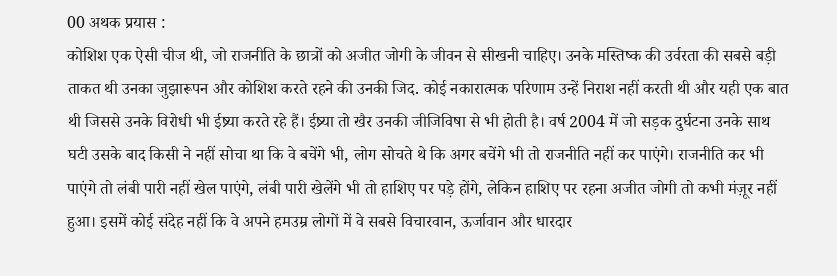00 अथक प्रयास :
कोशिश एक ऐसी चीज थी, जो राजनीति के छात्रों को अजीत जोगी के जीवन से सीखनी चाहिए। उनके मस्तिष्क की उर्वरता की सबसे बड़ी ताकत थी उनका जुझारूपन और कोशिश करते रहने की उनकी जिद. कोई नकारात्मक परिणाम उन्हें निराश नहीं करती थी और यही एक बात थी जिससे उनके विरोधी भी ईष्र्या करते रहे हैं। ईष्र्या तो खैर उनकी जीजिविषा से भी होती है। वर्ष 2004 में जो सड़क दुर्घटना उनके साथ घटी उसके बाद किसी ने नहीं सोचा था कि वे बचेंगे भी, लोग सोचते थे कि अगर बचेंगे भी तो राजनीति नहीं कर पाएंगे। राजनीति कर भी पाएंगे तो लंबी पारी नहीं खेल पाएंगे, लंबी पारी खेलेंगे भी तो हाशिए पर पड़े होंगे, लेकिन हाशिए पर रहना अजीत जोगी तो कभी मंज़ूर नहीं हुआ। इसमें कोई संदेह नहीं कि वे अपने हमउम्र लोगों में वे सबसे विचारवान, ऊर्जावान और धारदार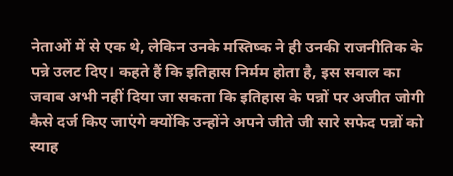नेताओं में से एक थे, लेकिन उनके मस्तिष्क ने ही उनकी राजनीतिक के पन्ने उलट दिए। कहते हैं कि इतिहास निर्मम होता है, इस सवाल का जवाब अभी नहीं दिया जा सकता कि इतिहास के पन्नों पर अजीत जोगी कैसे दर्ज किए जाएंगे क्योंकि उन्होंने अपने जीते जी सारे सफेद पन्नों को स्याह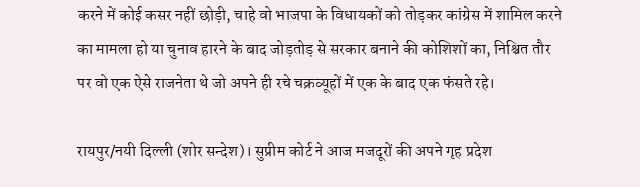करने में कोई कसर नहीं छोड़ी, चाहे वो भाजपा के विधायकों को तोड़कर कांग्रेस में शामिल करने का मामला हो या चुनाव हारने के बाद जोड़तोड़ से सरकार बनाने की कोशिशों का, निश्चित तौर पर वो एक ऐसे राजनेता थे जो अपने ही रचे चक्रव्यूहों में एक के बाद एक फंसते रहे।

रायपुर/नयी दिल्ली (शोर सन्देश)। सुप्रीम कोर्ट ने आज मजदूरों की अपने गृह प्रदेश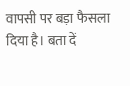वापसी पर बड़ा फैसला दिया है। बता दें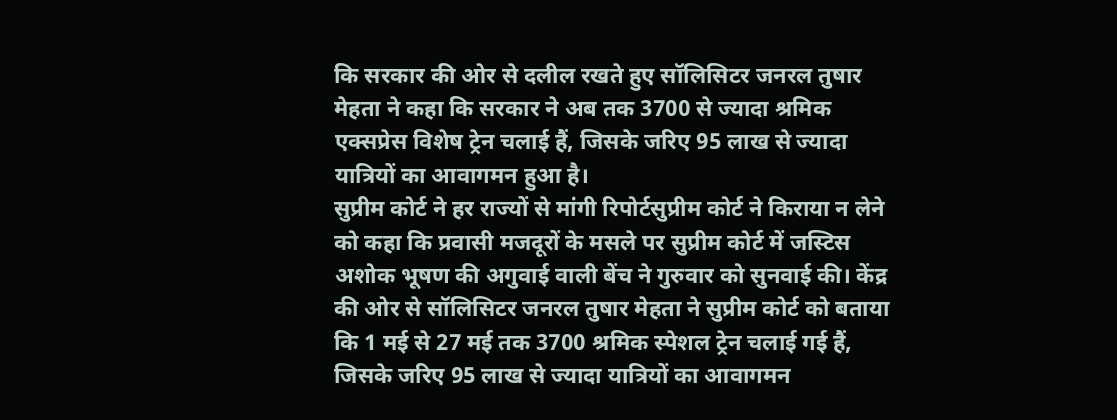कि सरकार की ओर से दलील रखते हुए सॉलिसिटर जनरल तुषार मेहता ने कहा कि सरकार ने अब तक 3700 से ज्यादा श्रमिक एक्सप्रेस विशेष ट्रेन चलाई हैं, जिसके जरिए 95 लाख से ज्यादा यात्रियों का आवागमन हुआ है।
सुप्रीम कोर्ट ने हर राज्यों से मांगी रिपोर्टसुप्रीम कोर्ट ने किराया न लेने को कहा कि प्रवासी मजदूरों के मसले पर सुप्रीम कोर्ट में जस्टिस अशोक भूषण की अगुवाई वाली बेंच ने गुरुवार को सुनवाई की। केंद्र की ओर से सॉलिसिटर जनरल तुषार मेहता ने सुप्रीम कोर्ट को बताया कि 1 मई से 27 मई तक 3700 श्रमिक स्पेशल ट्रेन चलाई गई हैं, जिसके जरिए 95 लाख से ज्यादा यात्रियों का आवागमन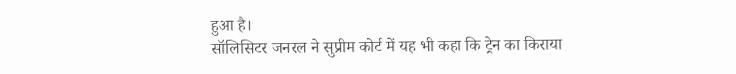हुआ है।
सॉलिसिटर जनरल ने सुप्रीम कोर्ट में यह भी कहा कि ट्रेन का किराया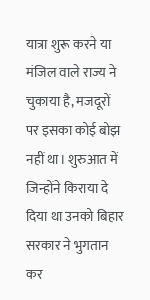यात्रा शुरू करने या मंजिल वाले राज्य ने चुकाया है, मजदूरों पर इसका कोई बोझ नहीं था। शुरुआत में जिन्होंने किराया दे दिया था उनको बिहार सरकार ने भुगतान कर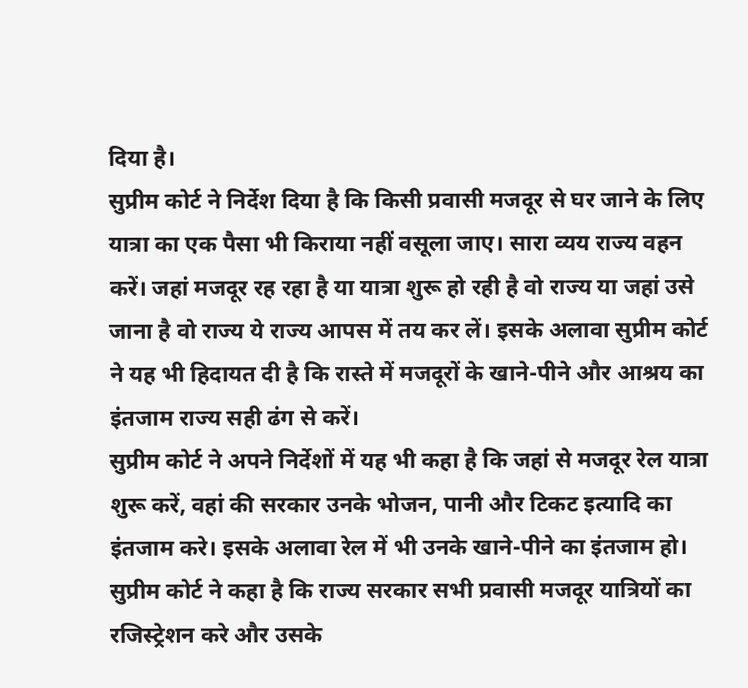दिया है।
सुप्रीम कोर्ट ने निर्देश दिया है कि किसी प्रवासी मजदूर से घर जाने के लिए यात्रा का एक पैसा भी किराया नहीं वसूला जाए। सारा व्यय राज्य वहन करें। जहां मजदूर रह रहा है या यात्रा शुरू हो रही है वो राज्य या जहां उसे जाना है वो राज्य ये राज्य आपस में तय कर लें। इसके अलावा सुप्रीम कोर्ट ने यह भी हिदायत दी है कि रास्ते में मजदूरों के खाने-पीने और आश्रय का इंतजाम राज्य सही ढंग से करें।
सुप्रीम कोर्ट ने अपने निर्देशों में यह भी कहा है कि जहां से मजदूर रेल यात्रा शुरू करें, वहां की सरकार उनके भोजन, पानी और टिकट इत्यादि का इंतजाम करे। इसके अलावा रेल में भी उनके खाने-पीने का इंतजाम हो।
सुप्रीम कोर्ट ने कहा है कि राज्य सरकार सभी प्रवासी मजदूर यात्रियों का रजिस्ट्रेशन करे और उसके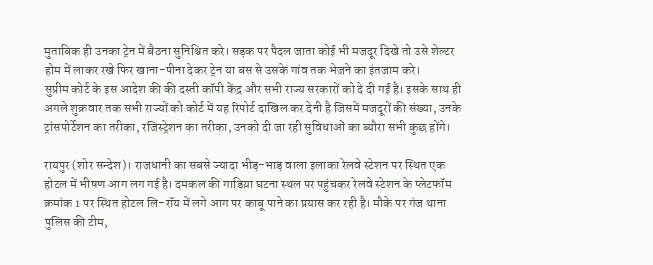मुताबिक ही उनका ट्रेन में बैठना सुनिश्चित करे। सड़क पर पैदल जाता कोई भी मजदूर दिखे तो उसे शेल्टर होम में लाकर रखे फिर खाना-पीना देकर ट्रेन या बस से उसके गांव तक भेजने का इंतजाम करे।
सुप्रीम कोर्ट के इस आदेश की की दस्ती कॉपी केंद्र और सभी राज्य सरकारों को दे दी गई है। इसके साथ ही अगले शुक्रवार तक सभी राज्यों को कोर्ट में यह रिपोर्ट दाखिल कर देनी है जिसमें मजदूरों की संख्या, उनके ट्रांसपोर्टेशन का तरीका, रजिस्ट्रेशन का तरीका, उनको दी जा रही सुविधाओं का ब्यौरा सभी कुछ होंगे।

रायपुर (शोर सन्देश)। राजधानी का सबसे ज्यादा भीड़-भाड़ वाला इलाका रेलवे स्टेशन पर स्थित एक होटल में भीषण आग लग गई है। दमकल की गाडिय़ा घटना स्थल पर पहुंचकर रेलवे स्टेशन के प्लेटफॉम क्रमांक 1 पर स्थित होटल लि-रॉय में लगे आग पर काबू पाने का प्रयास कर रही है। मौके पर गंज थाना पुलिस की टीम,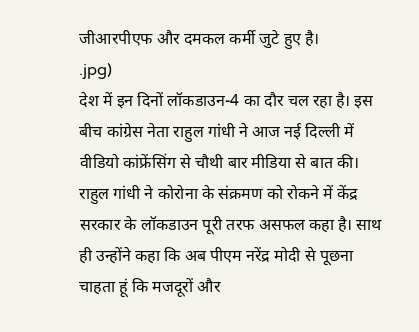जीआरपीएफ और दमकल कर्मी जुटे हुए है।
.jpg)
देश में इन दिनों लॉकडाउन-4 का दौर चल रहा है। इस बीच कांग्रेस नेता राहुल गांधी ने आज नई दिल्ली में वीडियो कांफ्रेंसिंग से चौथी बार मीडिया से बात की। राहुल गांधी ने कोरोना के संक्रमण को रोकने में केंद्र सरकार के लॉकडाउन पूरी तरफ असफल कहा है। साथ ही उन्होंने कहा कि अब पीएम नरेंद्र मोदी से पूछना चाहता हूं कि मजदूरों और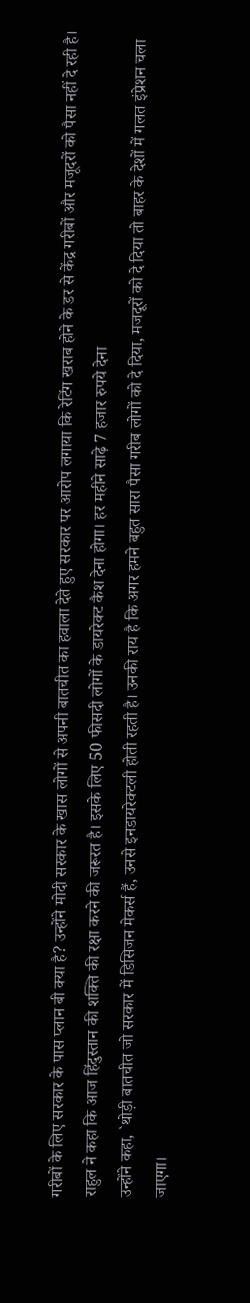गरीबों के लिए सरकार के पास प्लान बी क्या है? उन्होंने मोदी सरकार के खास लोगों से अपनी बातचीत का हवाला देते हुए सरकार पर आरोप लगाया कि रेटिंग खराब होने के डर से केंद्र गरीबों और मजूदरों को पैसा नहीं दे रही है। राहुल ने कहा कि आज हिंदुस्तान की शक्ति की रक्षा करने की जरूरत है। इसके लिए 50 फीसदी लोगों के डायरेक्ट कैश देना होगा। हर महीने साढ़े 7 हजार रुपये देना
उन्होंने कहा, `थोड़ी बातचीत जो सरकार में डिसिजन मेकर्स हैं, उनसे इनडायरेक्टली होती रहती है। उनकी राय है कि अगर हमने बहुत सारा पैसा गरीब लोगों को दे दिया, मजदूरों को दे दिया तो बाहर के देशों में गलत इंप्रेशन चला जाएगा।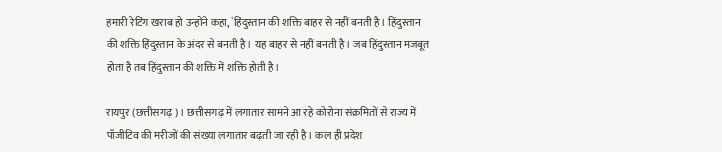हमारी रेटिंग खराब हो उन्होंने कहा, `हिंदुस्तान की शक्ति बाहर से नहीं बनती है। हिंदुस्तान की शक्ति हिंदुस्तान के अंदर से बनती है। यह बाहर से नहीं बनती है। जब हिंदुस्तान मजबूत होता है तब हिंदुस्तान की शक्ति में शक्ति होती है।

रायपुर (छत्तीसगढ़)। छत्तीसगढ़ में लगातार सामने आ रहे कोरोना संक्रमितों से राज्य में पॉजीटिव की मरीजों की संख्या लगातार बढ़ती जा रही है। कल ही प्रदेश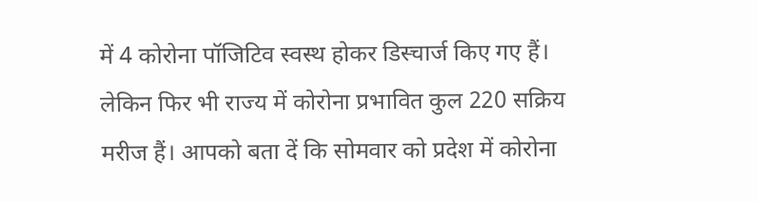में 4 कोरोना पॉजिटिव स्वस्थ होकर डिस्चार्ज किए गए हैं। लेकिन फिर भी राज्य में कोरोना प्रभावित कुल 220 सक्रिय मरीज हैं। आपको बता दें कि सोमवार को प्रदेश में कोरोना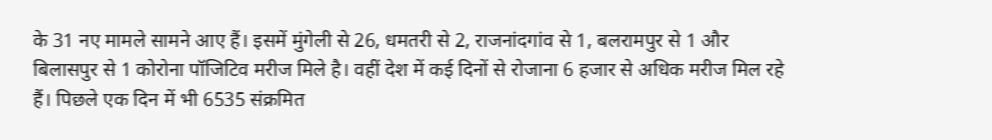के 31 नए मामले सामने आए हैं। इसमें मुंगेली से 26, धमतरी से 2, राजनांदगांव से 1, बलरामपुर से 1 और बिलासपुर से 1 कोरोना पॉजिटिव मरीज मिले है। वहीं देश में कई दिनों से रोजाना 6 हजार से अधिक मरीज मिल रहे हैं। पिछले एक दिन में भी 6535 संक्रमित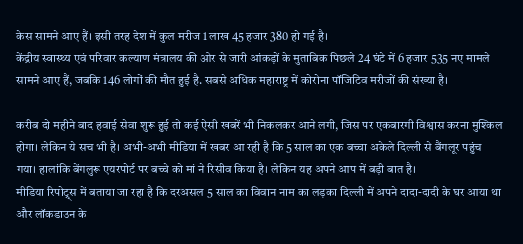केस सामने आए हैं। इसी तरह देश में कुल मरीज 1 लाख 45 हजार 380 हो गई है।
केंद्रीय स्वास्थ्य एवं परिवार कल्याण मंत्रालय की ओर से जारी आंकड़ों के मुताबिक पिछले 24 घंटे में 6 हजार 535 नए मामले सामने आए हैं, जबकि 146 लोगों की मौत हुई है. सबसे अधिक महाराष्ट्र में कोरोना पॉजिटिव मरीजों की संख्या है।

करीब दो महीने बाद हवाई सेवा शुरू हुई तो कई ऐसी खबरें भी निकलकर आने लगी, जिस पर एकबारगी विश्वास करना मुश्किल होगा। लेकिन ये सच भी है। अभी-अभी मीडिया में खबर आ रही है कि 5 साल का एक बच्चा अकेले दिल्ली से बैंगलूर पहुंच गया। हालांकि बेंगलुरू एयरपोर्ट पर बच्चे को मां ने रिसीव किया है। लेकिन यह अपने आप में बड़ी बात है।
मीडिया रिपोट्र्स में बताया जा रहा है कि दरअसल 5 साल का विवान नाम का लड़का दिल्ली में अपने दादा-दादी के घर आया था और लॉकडाउन के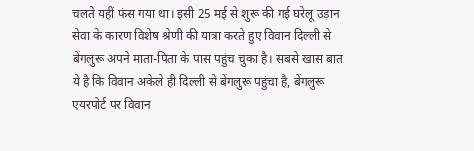चलते यहीं फंस गया था। इसी 25 मई से शुरू की गई घरेलू उड़ान सेवा के कारण विशेष श्रेणी की यात्रा करते हुए विवान दिल्ली से बेंगलुरू अपने माता-पिता के पास पहुंच चुका है। सबसे खास बात ये है कि विवान अकेले ही दिल्ली से बेंगलुरू पहुंचा है, बेंगलुरू एयरपोर्ट पर विवान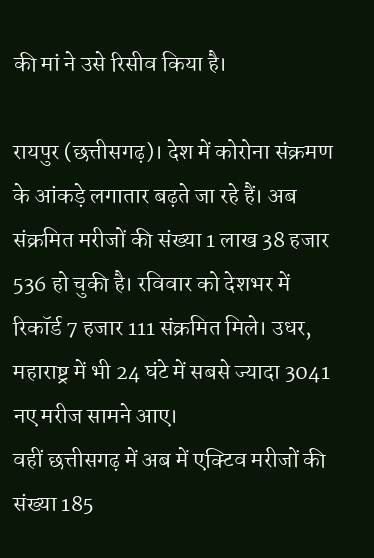की मां ने उसे रिसीव किया है।

रायपुर (छत्तीसगढ़)। देश में कोरोना संक्रमण के आंकड़े लगातार बढ़ते जा रहे हैं। अब संक्रमित मरीजों की संख्या 1 लाख 38 हजार 536 हो चुकी है। रविवार को देशभर में रिकॉर्ड 7 हजार 111 संक्रमित मिले। उधर, महाराष्ट्र में भी 24 घंटे में सबसे ज्यादा 3041 नए मरीज सामने आए।
वहीं छत्तीसगढ़ में अब में एक्टिव मरीजों की संख्या 185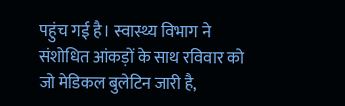पहुंच गई है। स्वास्थ्य विभाग ने संशोधित आंकड़ों के साथ रविवार को जो मेडिकल बुलेटिन जारी है,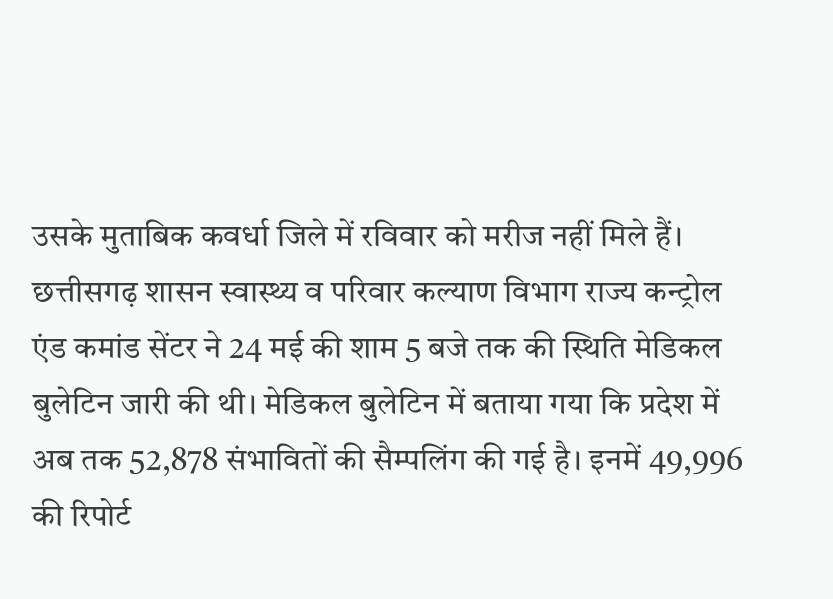उसके मुताबिक कवर्धा जिले में रविवार को मरीज नहीं मिले हैं। छत्तीसगढ़ शासन स्वास्थ्य व परिवार कल्याण विभाग राज्य कन्ट्रोल एंड कमांड सेंटर ने 24 मई की शाम 5 बजे तक की स्थिति मेडिकल बुलेटिन जारी की थी। मेडिकल बुलेटिन में बताया गया कि प्रदेश में अब तक 52,878 संभावितों की सैम्पलिंग की गई है। इनमें 49,996 की रिपोर्ट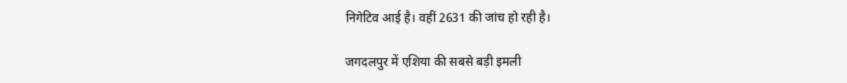निगेटिव आई है। वहीं 2631 की जांच हो रही है।

जगदलपुर में एशिया की सबसे बड़ी इमली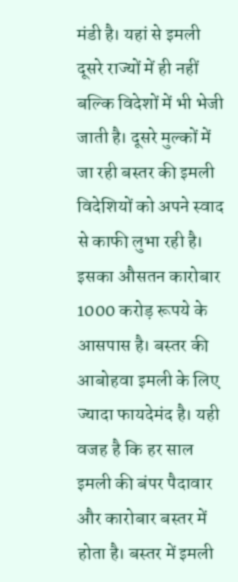मंडी है। यहां से इमली दूसरे राज्यों में ही नहीं बल्कि विदेशों में भी भेजी जाती है। दूसरे मुल्कों में जा रही बस्तर की इमली विदेशियों को अपने स्वाद से काफी लुभा रही है। इसका औसतन कारोबार 1000 करोड़ रूपये के आसपास है। बस्तर की आबोहवा इमली के लिए ज्यादा फायदेमंद है। यही वजह है कि हर साल इमली की बंपर पैदावार और कारोबार बस्तर में होता है। बस्तर में इमली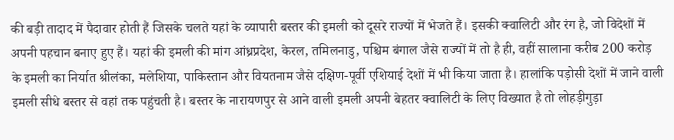की बड़ी तादाद में पैदावार होती हैं जिसके चलते यहां के व्यापारी बस्तर की इमली को दूसरे राज्यों में भेजते हैं। इसकी क्वालिटी और रंग है, जो विदेशों में अपनी पहचान बनाए हुए हैं। यहां की इमली की मांग आंध्रप्रदेश, केरल, तमिलनाडु, पश्चिम बंगाल जैसे राज्यों में तो है ही, वहीं सालाना करीब 200 करोड़ के इमली का निर्यात श्रीलंका, मलेशिया, पाकिस्तान और वियतनाम जैसे दक्षिण-पूर्वी एशियाई देशों में भी किया जाता है। हालांकि पड़ोसी देशों में जाने वाली इमली सीधे बस्तर से वहां तक पहुंचती है। बस्तर के नारायणपुर से आने वाली इमली अपनी बेहतर क्वालिटी के लिए विख्यात है तो लोहड़ीगुड़ा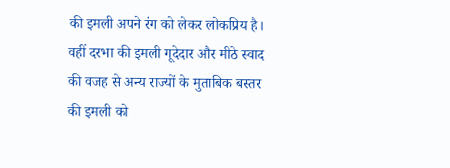की इमली अपने रंग को लेकर लोकप्रिय है।
वहीं दरभा की इमली गूदेदार और मीठे स्वाद की वजह से अन्य राज्यों के मुताबिक बस्तर की इमली को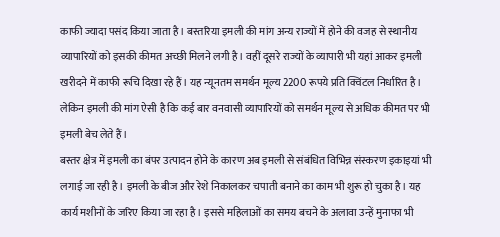काफी ज्यादा पसंद किया जाता है। बस्तरिया इमली की मांग अन्य राज्यों में होने की वजह से स्थानीय व्यापारियों को इसकी कीमत अच्छी मिलने लगी है। वहीं दूसरे राज्यों के व्यापारी भी यहां आकर इमली खरीदने में काफी रूचि दिखा रहे हैं। यह न्यूनतम समर्थन मूल्य 2200 रूपये प्रति क्विंटल निर्धारित है। लेकिन इमली की मांग ऐसी है कि कई बार वनवासी व्यापारियों को समर्थन मूल्य से अधिक कीमत पर भी इमली बेच लेते हैं।
बस्तर क्षेत्र में इमली का बंपर उत्पादन होने के कारण अब इमली से संबंधित विभिन्न संस्करण इकाइयां भी लगाई जा रही है। इमली के बीज और रेशे निकालकर चपाती बनाने का काम भी शुरू हो चुका है। यह कार्य मशीनों के जरिए किया जा रहा है। इससे महिलाओं का समय बचने के अलावा उन्हें मुनाफा भी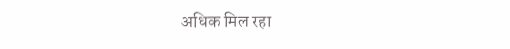अधिक मिल रहा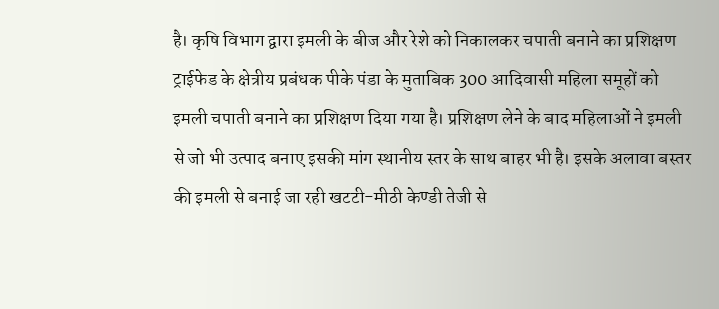है। कृषि विभाग द्वारा इमली के बीज और रेशे को निकालकर चपाती बनाने का प्रशिक्षण ट्राईफेड के क्षेत्रीय प्रबंधक पीके पंडा के मुताबिक 300 आदिवासी महिला समूहों को इमली चपाती बनाने का प्रशिक्षण दिया गया है। प्रशिक्षण लेने के बाद महिलाओं ने इमली से जो भी उत्पाद बनाए इसकी मांग स्थानीय स्तर के साथ बाहर भी है। इसके अलावा बस्तर की इमली से बनाई जा रही खटटी-मीठी केण्डी तेजी से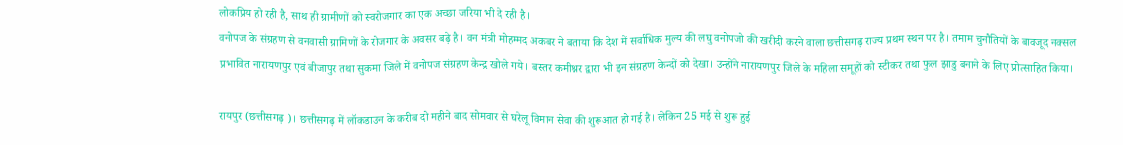लोकप्रिय हो रही है, साथ ही ग्रामीणों को स्वरोजगार का एक अच्छा जरिया भी दे रही है।
वनोपज के संग्रहण से वनवासी ग्रामिणों के रोजगार के अवसर बढ़े है। वन मंत्री मोहम्मद अकबर ने बताया कि देश में सर्वाधिक मुल्य की लघु वनोपजो की खरीदी करने वाला छत्तीसगढ़ राज्य प्रथम स्थन पर है। तमाम चुनौतियों के बावजूद नक्सल प्रभावित नारायणपुर एवं बीजापुर तथा सुकमा जिले में वनोपज संग्रहण केन्द्र खोले गये। बस्तर कमीश्नर द्वारा भी इन संग्रहण केन्दों को देखा। उन्होंने नारायणपुर जिले के महिला समूहों को स्टीकर तथा फुल झाडु बनाने के लिए प्रोत्साहित किया।

रायपुर (छत्तीसगढ़ )। छत्तीसगढ़ में लॉकडाउन के करीब दो महीने बाद सोमवार से घरेलू विमान सेवा की शुरूआत हो गई है। लेकिन 25 मई से शुरू हुई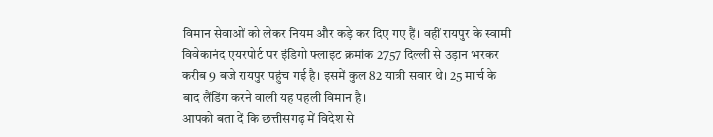विमान सेवाओं को लेकर नियम और कड़े कर दिए गए हैं। वहीं रायपुर के स्वामी विवेकानंद एयरपोर्ट पर इंडिगो फ्लाइट क्रमांक 2757 दिल्ली से उड़ान भरकर करीब 9 बजे रायपुर पहुंच गई है। इसमें कुल 82 यात्री सवार थे। 25 मार्च के बाद लैंडिंग करने वाली यह पहली विमान है।
आपको बता दें कि छत्तीसगढ़ में विदेश से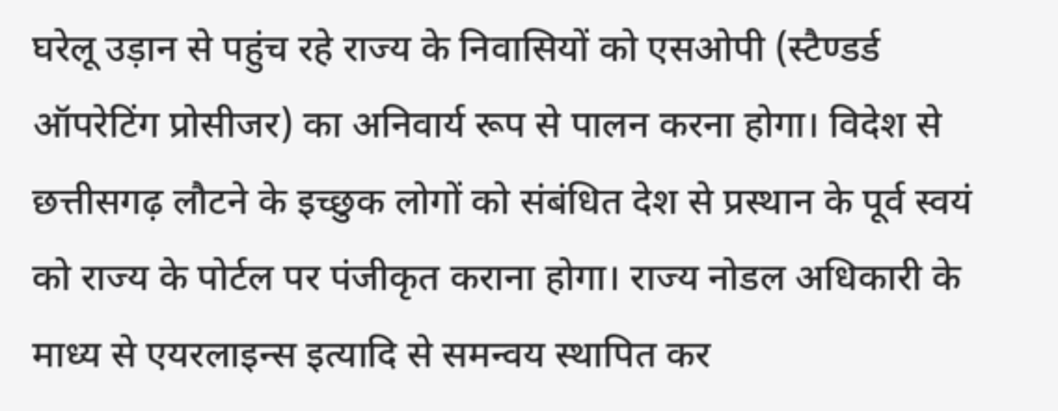घरेलू उड़ान से पहुंच रहे राज्य के निवासियों को एसओपी (स्टैण्डर्ड ऑपरेटिंग प्रोसीजर) का अनिवार्य रूप से पालन करना होगा। विदेश से छत्तीसगढ़ लौटने के इच्छुक लोगों को संबंधित देश से प्रस्थान के पूर्व स्वयं को राज्य के पोर्टल पर पंजीकृत कराना होगा। राज्य नोडल अधिकारी के माध्य से एयरलाइन्स इत्यादि से समन्वय स्थापित कर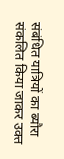संबंधित यात्रियों का ब्यौरा संकलित किया जाकर उक्त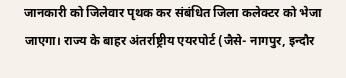जानकारी को जिलेवार पृथक कर संबंधित जिला कलेक्टर को भेजा जाएगा। राज्य के बाहर अंतर्राष्ट्रीय एयरपोर्ट (जैसे- नागपुर, इन्दौर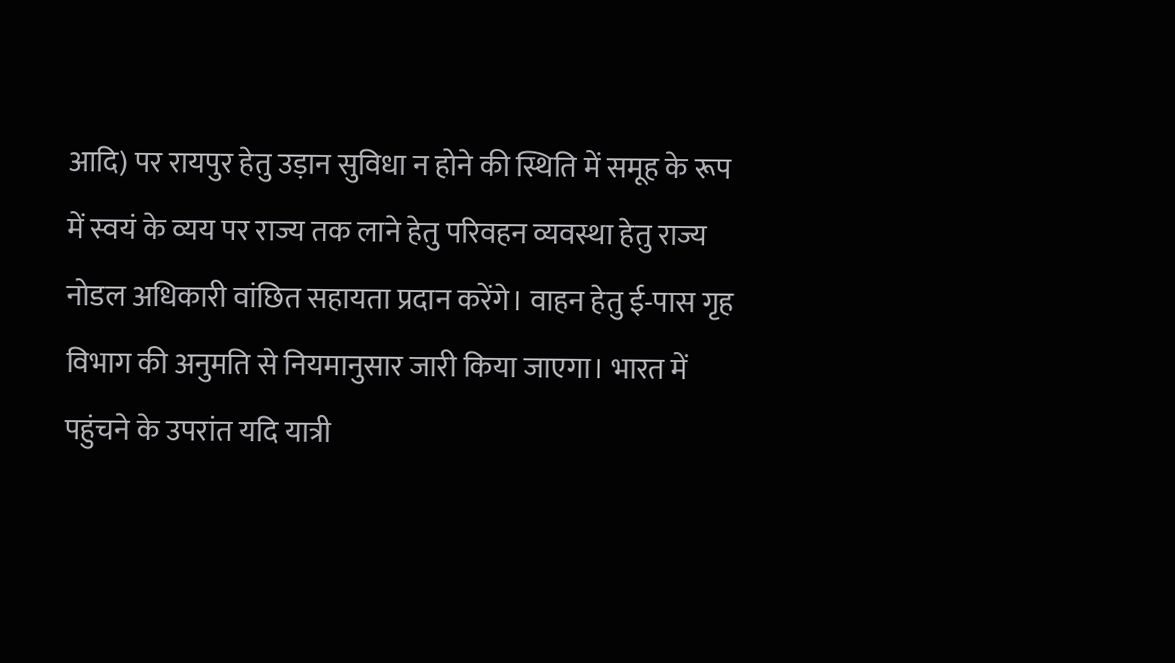आदि) पर रायपुर हेतु उड़ान सुविधा न होने की स्थिति में समूह के रूप में स्वयं के व्यय पर राज्य तक लाने हेतु परिवहन व्यवस्था हेतु राज्य नोडल अधिकारी वांछित सहायता प्रदान करेंगे। वाहन हेतु ई-पास गृह विभाग की अनुमति से नियमानुसार जारी किया जाएगा। भारत में पहुंचने के उपरांत यदि यात्री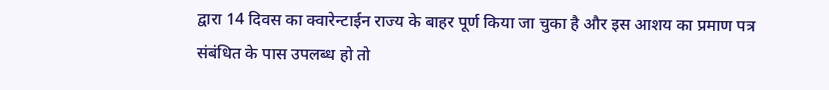द्वारा 14 दिवस का क्वारेन्टाईन राज्य के बाहर पूर्ण किया जा चुका है और इस आशय का प्रमाण पत्र संबंधित के पास उपलब्ध हो तो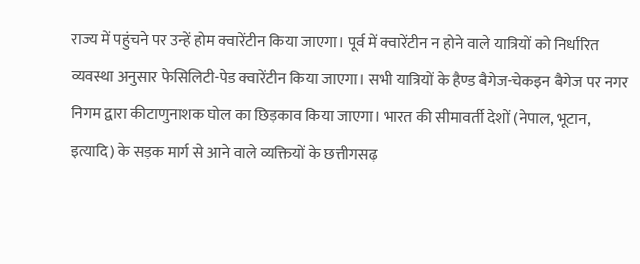राज्य में पहुंचने पर उन्हें होम क्वारेंटीन किया जाएगा। पूर्व में क्वारेंटीन न होने वाले यात्रियों को निर्धारित व्यवस्था अनुसार फेसिलिटी-पेड क्वारेंटीन किया जाएगा। सभी यात्रियों के हैण्ड बैगेज-चेकइन बैगेज पर नगर निगम द्वारा कीटाणुनाशक घोल का छिड़काव किया जाएगा। भारत की सीमावर्ती देशों (नेपाल, भूटान, इत्यादि) के सड़क मार्ग से आने वाले व्यक्तियों के छत्तीगसढ़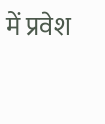में प्रवेश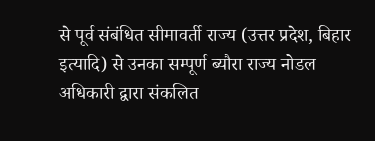से पूर्व संबंधित सीमावर्ती राज्य (उत्तर प्रदेश, बिहार इत्यादि) से उनका सम्पूर्ण ब्यौरा राज्य नोडल अधिकारी द्वारा संकलित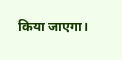किया जाएगा।